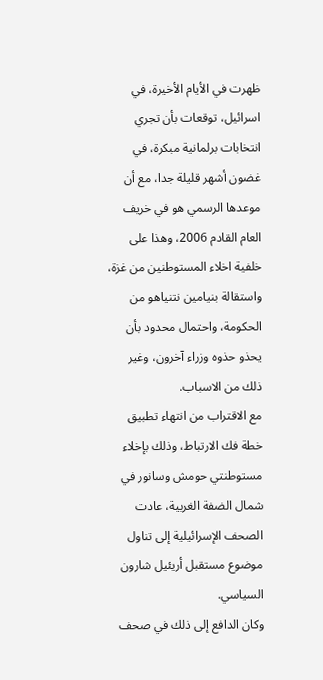ظهرت في الأيام الأخيرة، في اسرائيل، توقعات بأن تجري انتخابات برلمانية مبكرة، في غضون أشهر قليلة جدا، مع أن موعدها الرسمي هو في خريف العام القادم 2006، وهذا على خلفية اخلاء المستوطنين من غزة، واستقالة بنيامين نتنياهو من الحكومة، واحتمال محدود بأن يحذو حذوه وزراء آخرون، وغير ذلك من الاسباب.
مع الاقتراب من انتهاء تطبيق خطة فك الارتباط، وذلك بإخلاء مستوطنتي حومش وسانور في شمال الضفة الغربية، عادت الصحف الإسرائيلية إلى تناول موضوع مستقبل أريئيل شارون السياسي.
وكان الدافع إلى ذلك في صحف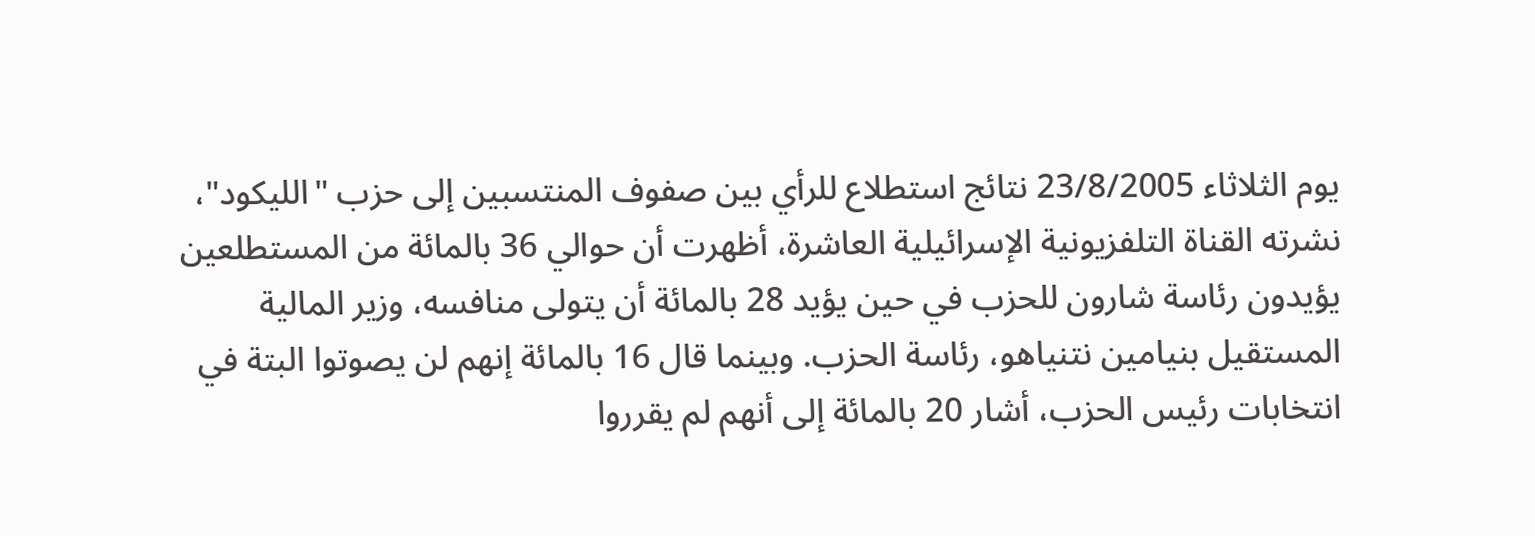يوم الثلاثاء 23/8/2005 نتائج استطلاع للرأي بين صفوف المنتسبين إلى حزب "الليكود"، نشرته القناة التلفزيونية الإسرائيلية العاشرة، أظهرت أن حوالي 36 بالمائة من المستطلعين يؤيدون رئاسة شارون للحزب في حين يؤيد 28 بالمائة أن يتولى منافسه، وزير المالية المستقيل بنيامين نتنياهو، رئاسة الحزب. وبينما قال 16 بالمائة إنهم لن يصوتوا البتة في انتخابات رئيس الحزب، أشار 20 بالمائة إلى أنهم لم يقرروا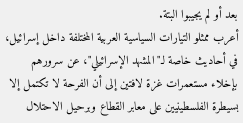بعد أو لم يجيبوا البتة.
أعرب ممثلو التيارات السياسية العربية المختلفة داخل إسرائيل، في أحاديث خاصة لـ"المشهد الإسرائيلي"، عن سرورهم بإخلاء مستعمرات غزة لافتين إلى أن الفرحة لا تكتمل إلا بسيطرة الفلسطينيين على معابر القطاع وبرحيل الاحتلال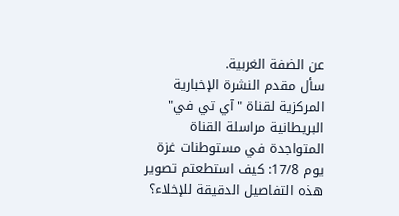عن الضفة الغربية.
سأل مقدم النشرة الإخبارية المركزية لقناة "آي تي في" البريطانية مراسلة القناة المتواجدة في مستوطنات غزة يوم 17/8: كيف استطعتم تصوير هذه التفاصيل الدقيقة للإخلاء؟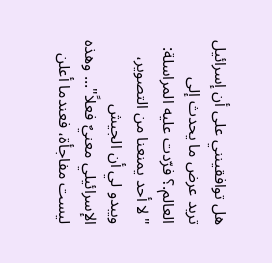هل توافقينني على أن إسرائيل تريد عرض ما يحدث إلى العالم.؟ فرّدت عليه المراسلة: "لا أحد يمنعنا من التصوير، ويبدو لي أن الجيش الإسرائيلي معنيٌ فعلاً"... وهذه ليست مفاجأة، فعندما أعلن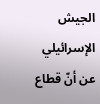الجيش الإسرائيلي عن أنّ قطاع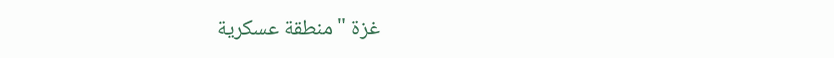غزة "منطقة عسكرية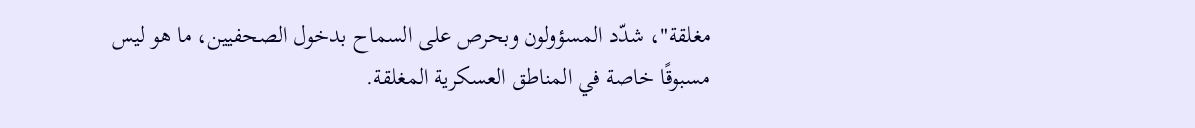مغلقة"، شدّد المسؤولون وبحرص على السماح بدخول الصحفيين، ما هو ليس مسبوقًا خاصة في المناطق العسكرية المغلقة.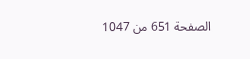الصفحة 651 من 1047